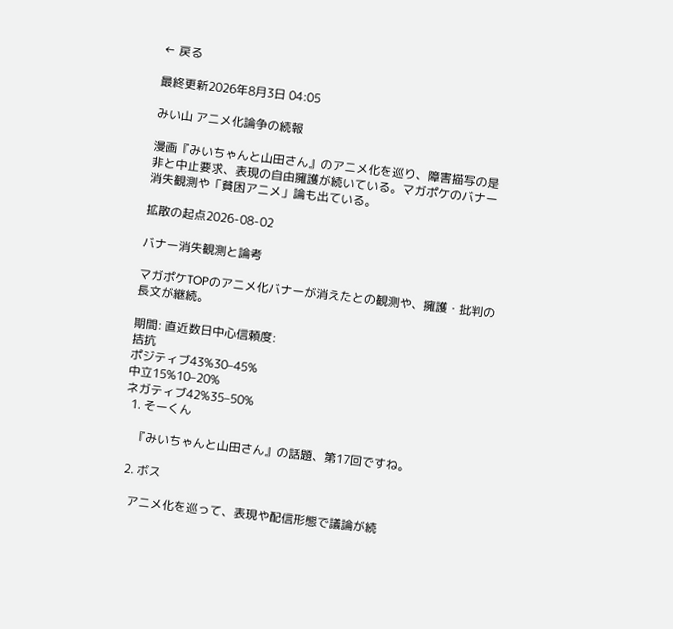← 戻る

最終更新2026年8月3日 04:05

みい山 アニメ化論争の続報

漫画『みいちゃんと山田さん』のアニメ化を巡り、障害描写の是非と中止要求、表現の自由擁護が続いている。マガポケのバナー消失観測や「貧困アニメ」論も出ている。

拡散の起点2026-08-02

バナー消失観測と論考

マガポケTOPのアニメ化バナーが消えたとの観測や、擁護・批判の長文が継続。

期間: 直近数日中心信頼度:
拮抗
ポジティブ43%30–45%
中立15%10–20%
ネガティブ42%35–50%
  1. そーくん

    『みいちゃんと山田さん』の話題、第17回ですね。

  2. ボス

    アニメ化を巡って、表現や配信形態で議論が続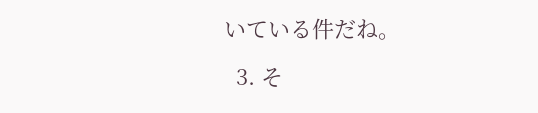いている件だね。

  3. そ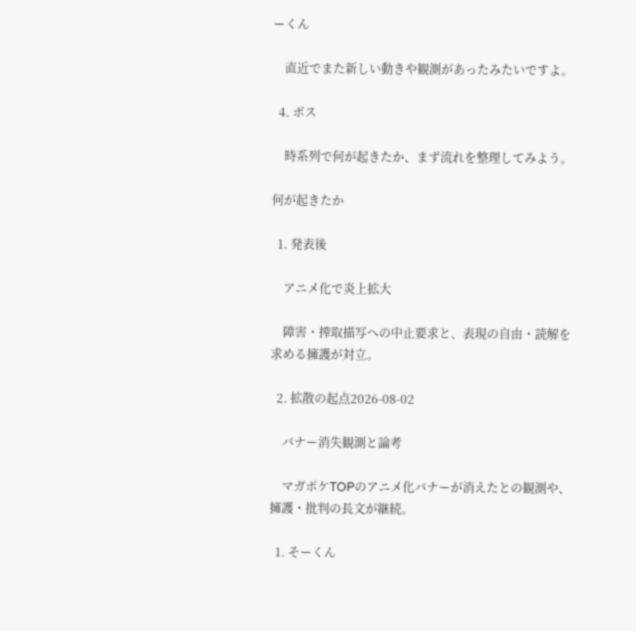ーくん

    直近でまた新しい動きや観測があったみたいですよ。

  4. ボス

    時系列で何が起きたか、まず流れを整理してみよう。

何が起きたか

  1. 発表後

    アニメ化で炎上拡大

    障害・搾取描写への中止要求と、表現の自由・読解を求める擁護が対立。

  2. 拡散の起点2026-08-02

    バナー消失観測と論考

    マガポケTOPのアニメ化バナーが消えたとの観測や、擁護・批判の長文が継続。

  1. そーくん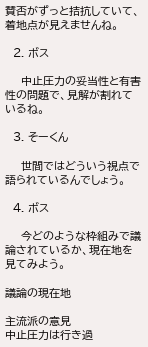賛否がずっと拮抗していて、着地点が見えませんね。

  2. ボス

    中止圧力の妥当性と有害性の問題で、見解が割れているね。

  3. そーくん

    世間ではどういう視点で語られているんでしょう。

  4. ボス

    今どのような枠組みで議論されているか、現在地を見てみよう。

議論の現在地

主流派の意見
中止圧力は行き過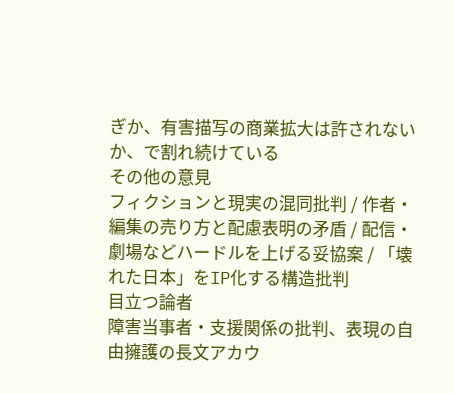ぎか、有害描写の商業拡大は許されないか、で割れ続けている
その他の意見
フィクションと現実の混同批判 / 作者・編集の売り方と配慮表明の矛盾 / 配信・劇場などハードルを上げる妥協案 / 「壊れた日本」をIP化する構造批判
目立つ論者
障害当事者・支援関係の批判、表現の自由擁護の長文アカウ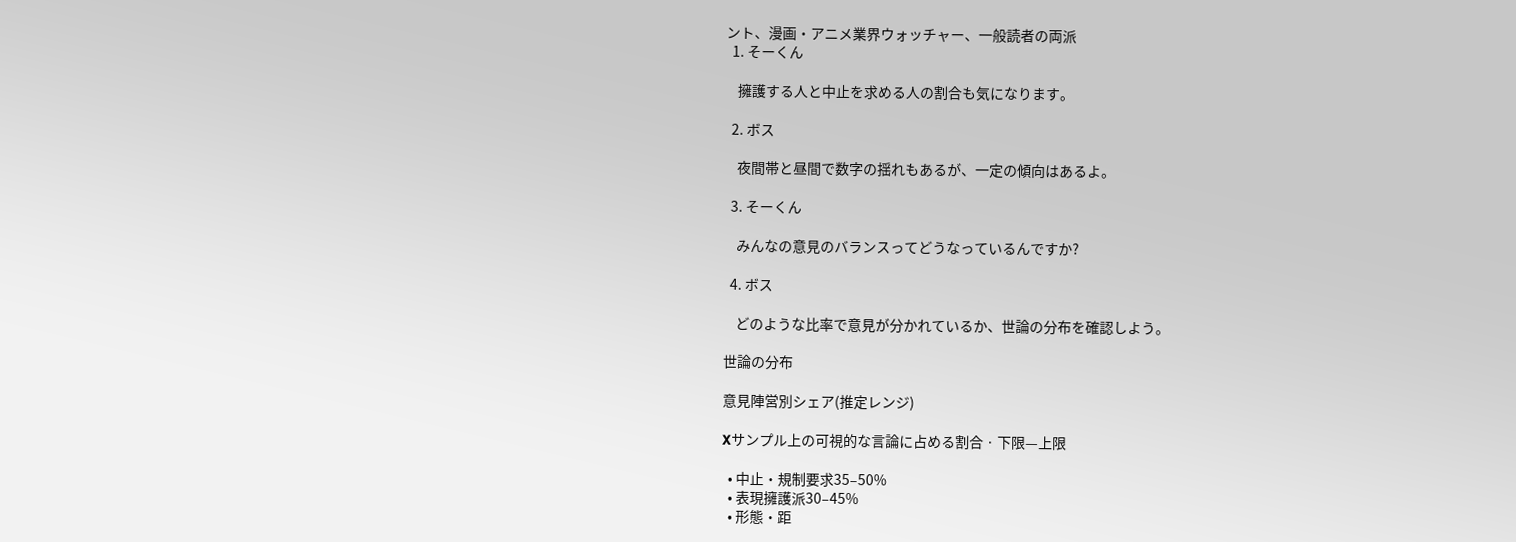ント、漫画・アニメ業界ウォッチャー、一般読者の両派
  1. そーくん

    擁護する人と中止を求める人の割合も気になります。

  2. ボス

    夜間帯と昼間で数字の揺れもあるが、一定の傾向はあるよ。

  3. そーくん

    みんなの意見のバランスってどうなっているんですか?

  4. ボス

    どのような比率で意見が分かれているか、世論の分布を確認しよう。

世論の分布

意見陣営別シェア(推定レンジ)

Xサンプル上の可視的な言論に占める割合 · 下限—上限

  • 中止・規制要求35–50%
  • 表現擁護派30–45%
  • 形態・距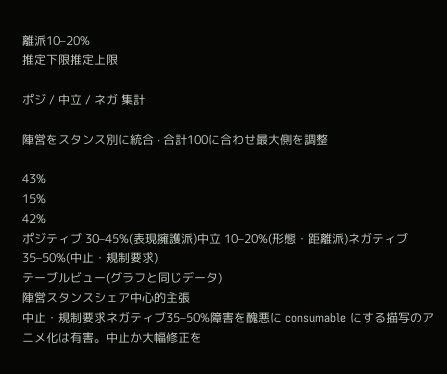離派10–20%
推定下限推定上限

ポジ / 中立 / ネガ 集計

陣営をスタンス別に統合 · 合計100に合わせ最大側を調整

43%
15%
42%
ポジティブ 30–45%(表現擁護派)中立 10–20%(形態・距離派)ネガティブ 35–50%(中止・規制要求)
テーブルビュー(グラフと同じデータ)
陣営スタンスシェア中心的主張
中止・規制要求ネガティブ35–50%障害を醜悪に consumable にする描写のアニメ化は有害。中止か大幅修正を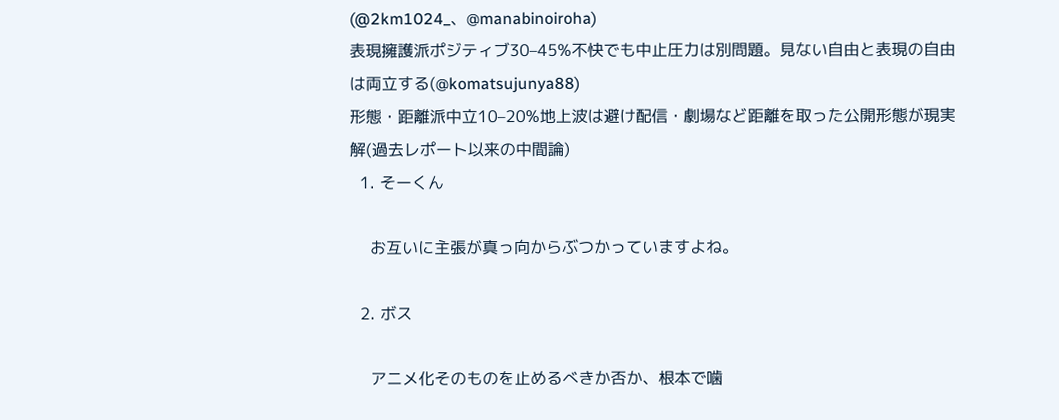(@2km1024_、@manabinoiroha)
表現擁護派ポジティブ30–45%不快でも中止圧力は別問題。見ない自由と表現の自由は両立する(@komatsujunya88)
形態・距離派中立10–20%地上波は避け配信・劇場など距離を取った公開形態が現実解(過去レポート以来の中間論)
  1. そーくん

    お互いに主張が真っ向からぶつかっていますよね。

  2. ボス

    アニメ化そのものを止めるべきか否か、根本で噛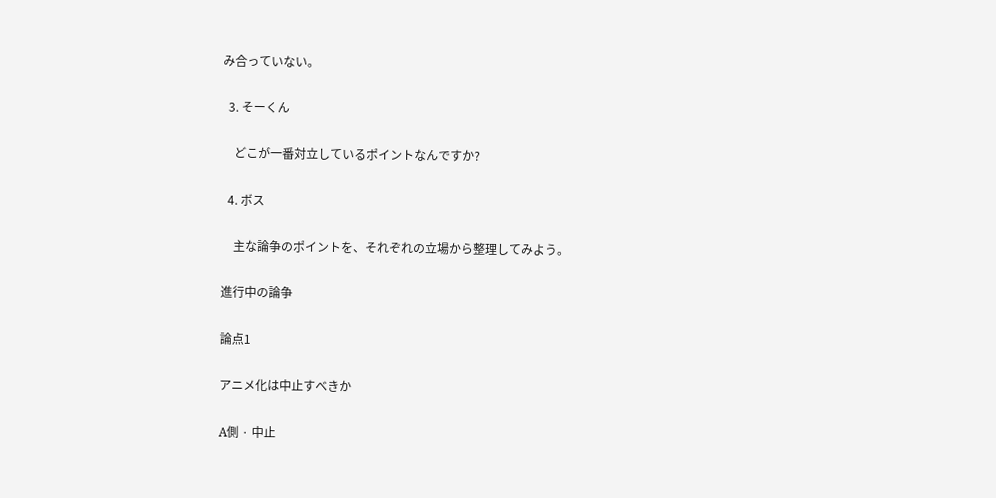み合っていない。

  3. そーくん

    どこが一番対立しているポイントなんですか?

  4. ボス

    主な論争のポイントを、それぞれの立場から整理してみよう。

進行中の論争

論点1

アニメ化は中止すべきか

A側 · 中止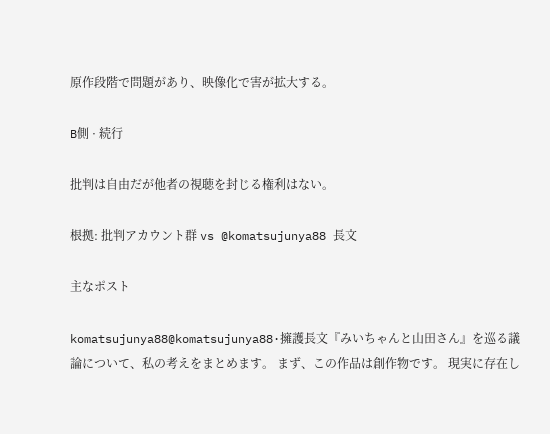原作段階で問題があり、映像化で害が拡大する。

B側 · 続行

批判は自由だが他者の視聴を封じる権利はない。

根拠: 批判アカウント群 vs @komatsujunya88 長文

主なポスト

komatsujunya88@komatsujunya88·擁護長文『みいちゃんと山田さん』を巡る議論について、私の考えをまとめます。 まず、この作品は創作物です。 現実に存在し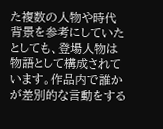た複数の人物や時代背景を参考にしていたとしても、登場人物は物語として構成されています。作品内で誰かが差別的な言動をする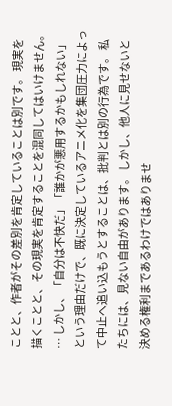ことと、作者がその差別を肯定していることは別です。 現実を描くことと、その現実を肯定することを混同してはいけません。 … しかし、「自分は不快だ」「誰かが悪用するかもしれない」という理由だけで、既に決定しているアニメ化を集団圧力によって中止へ追い込もうとすることは、批判とは別の行為です。 私たちには、見ない自由があります。 しかし、他人に見せないと決める権利まであるわけではありませ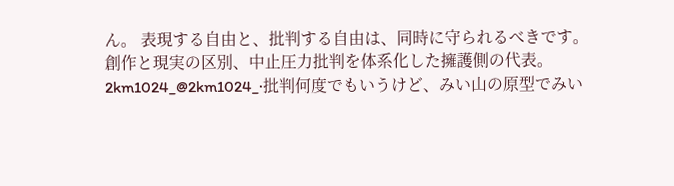ん。 表現する自由と、批判する自由は、同時に守られるべきです。創作と現実の区別、中止圧力批判を体系化した擁護側の代表。2km1024_@2km1024_·批判何度でもいうけど、みい山の原型でみい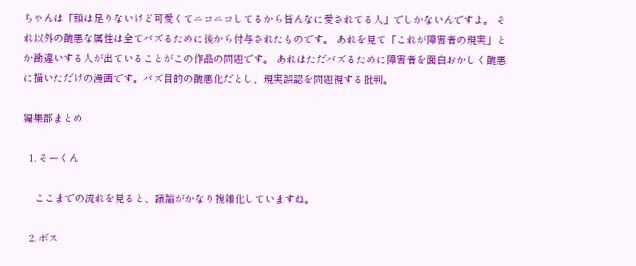ちゃんは「頭は足りないけど可愛くてニコニコしてるから皆んなに愛されてる人」でしかないんですよ。 それ以外の醜悪な属性は全てバズるために後から付与されたものです。 あれを見て「これが障害者の現実」とか勘違いする人が出ていることがこの作品の問題です。 あれはただバズるために障害者を面白おかしく醜悪に描いただけの漫画です。バズ目的の醜悪化だとし、現実誤認を問題視する批判。

編集部まとめ

  1. そーくん

    ここまでの流れを見ると、議論がかなり複雑化していますね。

  2. ボス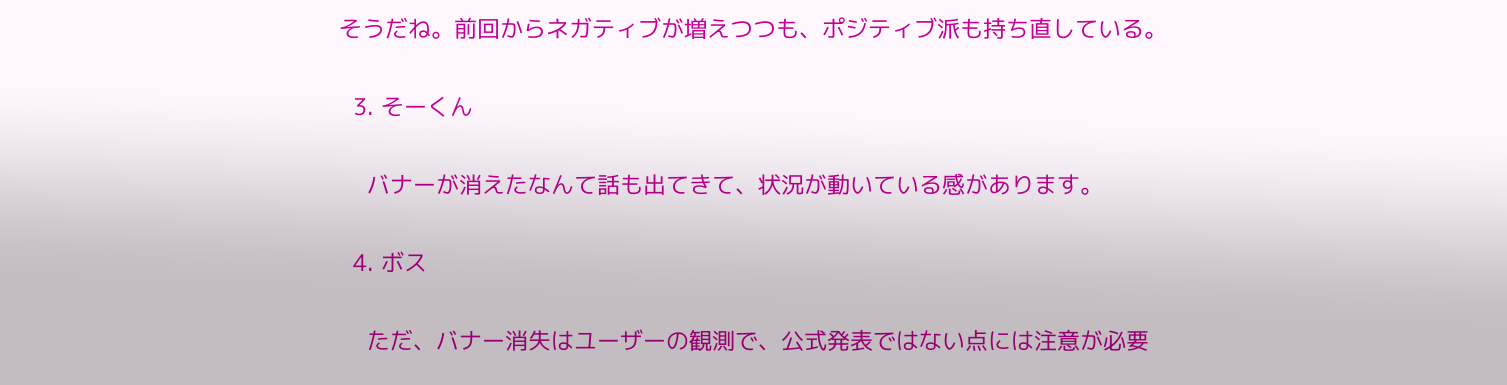そうだね。前回からネガティブが増えつつも、ポジティブ派も持ち直している。

  3. そーくん

    バナーが消えたなんて話も出てきて、状況が動いている感があります。

  4. ボス

    ただ、バナー消失はユーザーの観測で、公式発表ではない点には注意が必要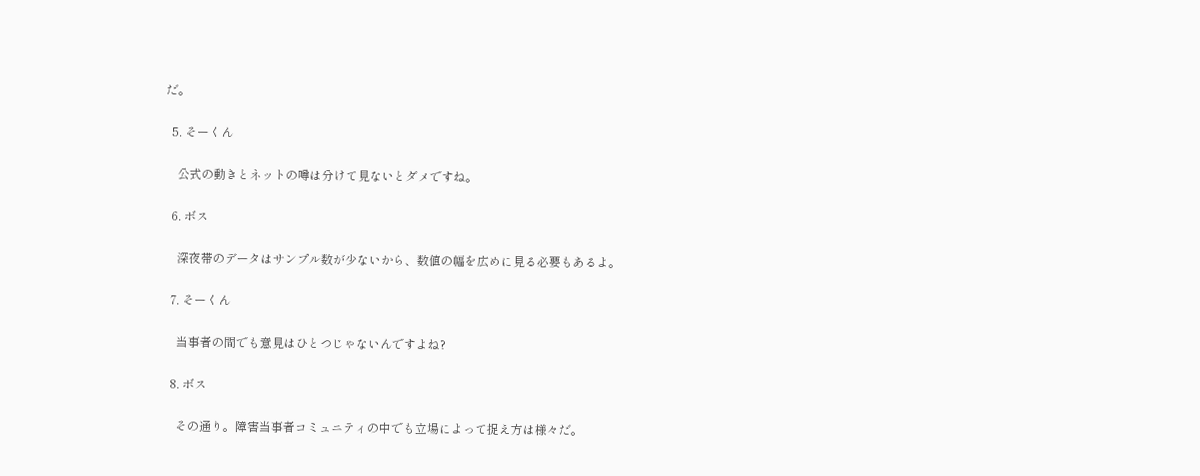だ。

  5. そーくん

    公式の動きとネットの噂は分けて見ないとダメですね。

  6. ボス

    深夜帯のデータはサンプル数が少ないから、数値の幅を広めに見る必要もあるよ。

  7. そーくん

    当事者の間でも意見はひとつじゃないんですよね?

  8. ボス

    その通り。障害当事者コミュニティの中でも立場によって捉え方は様々だ。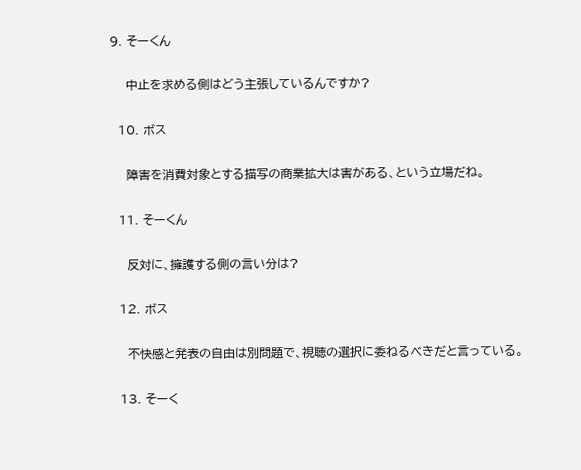9. そーくん

    中止を求める側はどう主張しているんですか?

  10. ボス

    障害を消費対象とする描写の商業拡大は害がある、という立場だね。

  11. そーくん

    反対に、擁護する側の言い分は?

  12. ボス

    不快感と発表の自由は別問題で、視聴の選択に委ねるべきだと言っている。

  13. そーく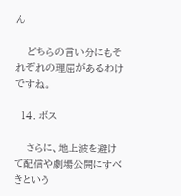ん

    どちらの言い分にもそれぞれの理屈があるわけですね。

  14. ボス

    さらに、地上波を避けて配信や劇場公開にすべきという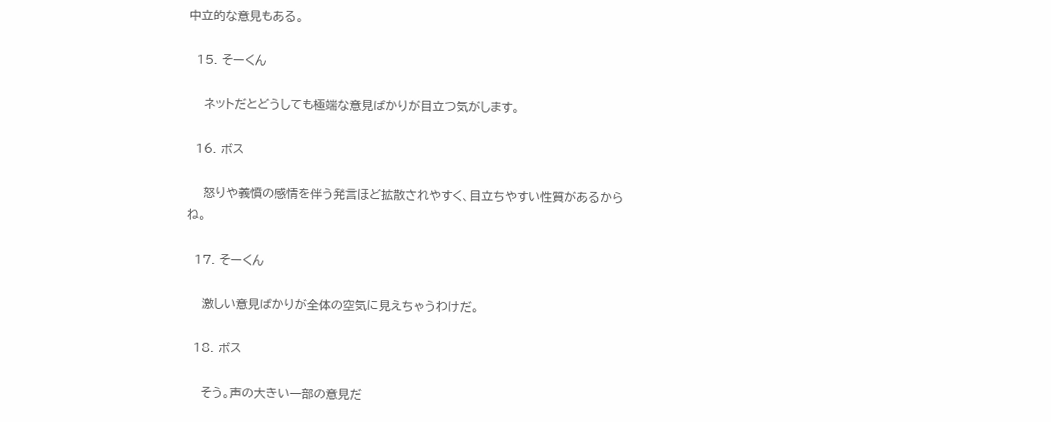中立的な意見もある。

  15. そーくん

    ネットだとどうしても極端な意見ばかりが目立つ気がします。

  16. ボス

    怒りや義憤の感情を伴う発言ほど拡散されやすく、目立ちやすい性質があるからね。

  17. そーくん

    激しい意見ばかりが全体の空気に見えちゃうわけだ。

  18. ボス

    そう。声の大きい一部の意見だ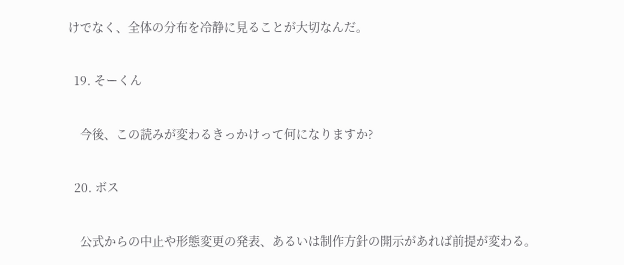けでなく、全体の分布を冷静に見ることが大切なんだ。

  19. そーくん

    今後、この読みが変わるきっかけって何になりますか?

  20. ボス

    公式からの中止や形態変更の発表、あるいは制作方針の開示があれば前提が変わる。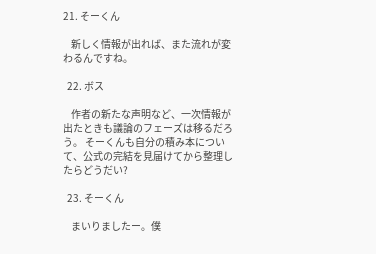21. そーくん

    新しく情報が出れば、また流れが変わるんですね。

  22. ボス

    作者の新たな声明など、一次情報が出たときも議論のフェーズは移るだろう。 そーくんも自分の積み本について、公式の完結を見届けてから整理したらどうだい?

  23. そーくん

    まいりましたー。僕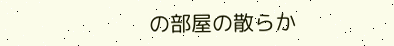の部屋の散らか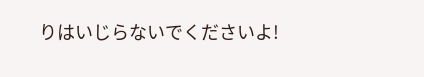りはいじらないでくださいよ!